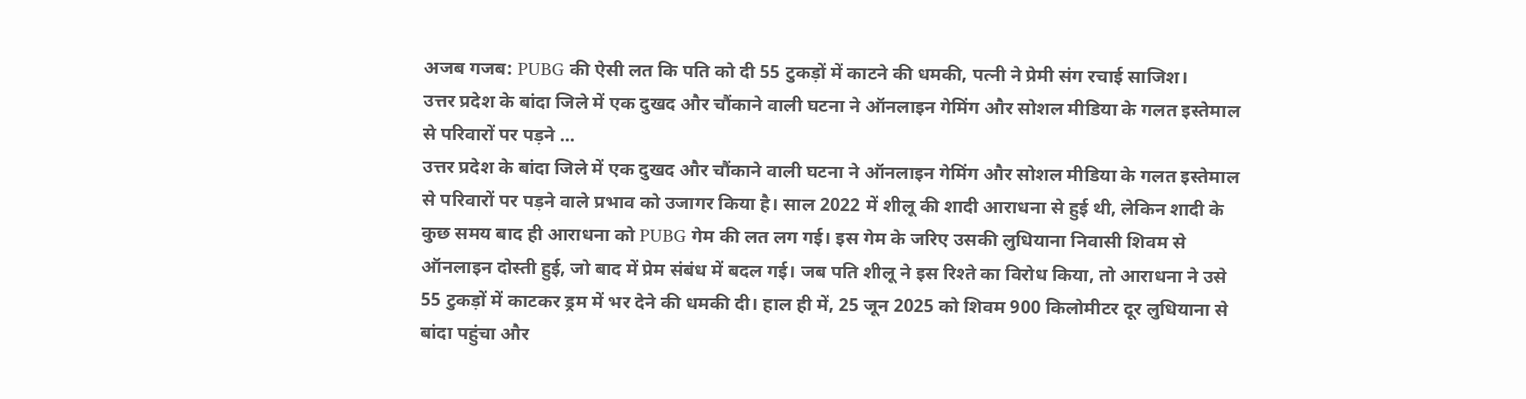अजब गजब: PUBG की ऐसी लत कि पति को दी 55 टुकड़ों में काटने की धमकी, पत्नी ने प्रेमी संग रचाई साजिश।
उत्तर प्रदेश के बांदा जिले में एक दुखद और चौंकाने वाली घटना ने ऑनलाइन गेमिंग और सोशल मीडिया के गलत इस्तेमाल से परिवारों पर पड़ने ...
उत्तर प्रदेश के बांदा जिले में एक दुखद और चौंकाने वाली घटना ने ऑनलाइन गेमिंग और सोशल मीडिया के गलत इस्तेमाल से परिवारों पर पड़ने वाले प्रभाव को उजागर किया है। साल 2022 में शीलू की शादी आराधना से हुई थी, लेकिन शादी के कुछ समय बाद ही आराधना को PUBG गेम की लत लग गई। इस गेम के जरिए उसकी लुधियाना निवासी शिवम से ऑनलाइन दोस्ती हुई, जो बाद में प्रेम संबंध में बदल गई। जब पति शीलू ने इस रिश्ते का विरोध किया, तो आराधना ने उसे 55 टुकड़ों में काटकर ड्रम में भर देने की धमकी दी। हाल ही में, 25 जून 2025 को शिवम 900 किलोमीटर दूर लुधियाना से बांदा पहुंचा और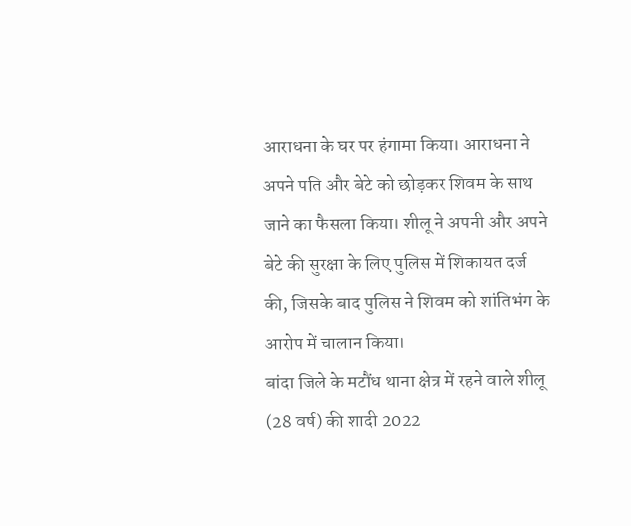आराधना के घर पर हंगामा किया। आराधना ने अपने पति और बेटे को छोड़कर शिवम के साथ जाने का फैसला किया। शीलू ने अपनी और अपने बेटे की सुरक्षा के लिए पुलिस में शिकायत दर्ज की, जिसके बाद पुलिस ने शिवम को शांतिभंग के आरोप में चालान किया।
बांदा जिले के मटौंध थाना क्षेत्र में रहने वाले शीलू (28 वर्ष) की शादी 2022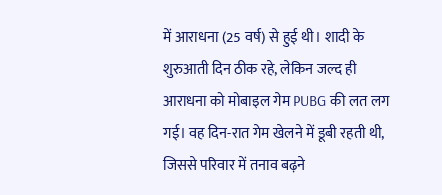में आराधना (25 वर्ष) से हुई थी। शादी के शुरुआती दिन ठीक रहे, लेकिन जल्द ही आराधना को मोबाइल गेम PUBG की लत लग गई। वह दिन-रात गेम खेलने में डूबी रहती थी, जिससे परिवार में तनाव बढ़ने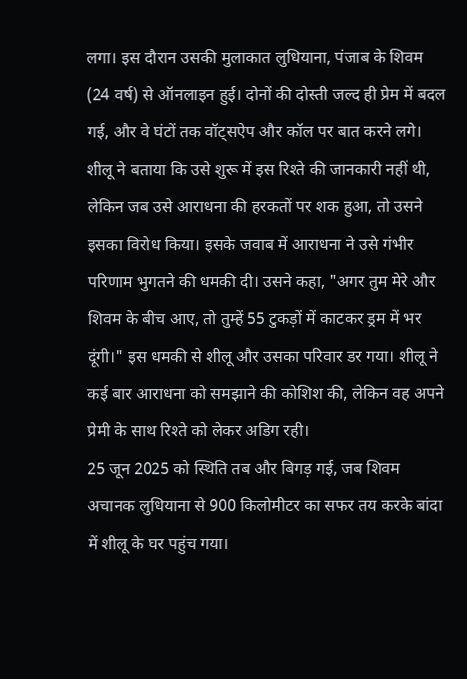लगा। इस दौरान उसकी मुलाकात लुधियाना, पंजाब के शिवम (24 वर्ष) से ऑनलाइन हुई। दोनों की दोस्ती जल्द ही प्रेम में बदल गई, और वे घंटों तक वॉट्सऐप और कॉल पर बात करने लगे।
शीलू ने बताया कि उसे शुरू में इस रिश्ते की जानकारी नहीं थी, लेकिन जब उसे आराधना की हरकतों पर शक हुआ, तो उसने इसका विरोध किया। इसके जवाब में आराधना ने उसे गंभीर परिणाम भुगतने की धमकी दी। उसने कहा, "अगर तुम मेरे और शिवम के बीच आए, तो तुम्हें 55 टुकड़ों में काटकर ड्रम में भर दूंगी।" इस धमकी से शीलू और उसका परिवार डर गया। शीलू ने कई बार आराधना को समझाने की कोशिश की, लेकिन वह अपने प्रेमी के साथ रिश्ते को लेकर अडिग रही।
25 जून 2025 को स्थिति तब और बिगड़ गई, जब शिवम अचानक लुधियाना से 900 किलोमीटर का सफर तय करके बांदा में शीलू के घर पहुंच गया।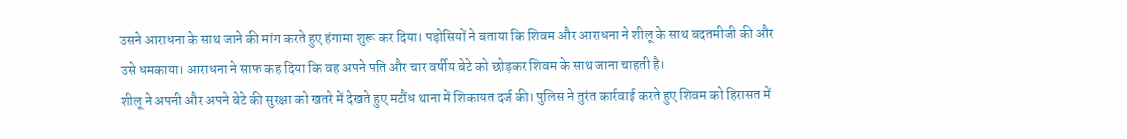उसने आराधना के साथ जाने की मांग करते हुए हंगामा शुरू कर दिया। पड़ोसियों ने बताया कि शिवम और आराधना ने शीलू के साथ बदतमीजी की और उसे धमकाया। आराधना ने साफ कह दिया कि वह अपने पति और चार वर्षीय बेटे को छोड़कर शिवम के साथ जाना चाहती है।
शीलू ने अपनी और अपने बेटे की सुरक्षा को खतरे में देखते हुए मटौंध थाना में शिकायत दर्ज की। पुलिस ने तुरंत कार्रवाई करते हुए शिवम को हिरासत में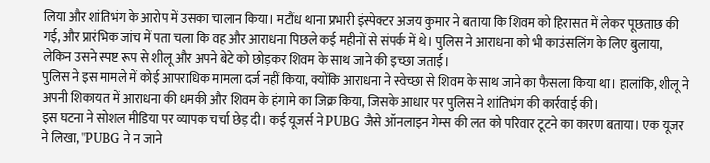लिया और शांतिभंग के आरोप में उसका चालान किया। मटौंध थाना प्रभारी इंस्पेक्टर अजय कुमार ने बताया कि शिवम को हिरासत में लेकर पूछताछ की गई, और प्रारंभिक जांच में पता चला कि वह और आराधना पिछले कई महीनों से संपर्क में थे। पुलिस ने आराधना को भी काउंसलिंग के लिए बुलाया, लेकिन उसने स्पष्ट रूप से शीलू और अपने बेटे को छोड़कर शिवम के साथ जाने की इच्छा जताई।
पुलिस ने इस मामले में कोई आपराधिक मामला दर्ज नहीं किया, क्योंकि आराधना ने स्वेच्छा से शिवम के साथ जाने का फैसला किया था। हालांकि, शीलू ने अपनी शिकायत में आराधना की धमकी और शिवम के हंगामे का जिक्र किया, जिसके आधार पर पुलिस ने शांतिभंग की कार्रवाई की।
इस घटना ने सोशल मीडिया पर व्यापक चर्चा छेड़ दी। कई यूजर्स ने PUBG जैसे ऑनलाइन गेम्स की लत को परिवार टूटने का कारण बताया। एक यूजर ने लिखा, "PUBG ने न जाने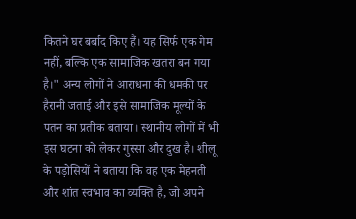कितने घर बर्बाद किए हैं। यह सिर्फ एक गेम नहीं, बल्कि एक सामाजिक खतरा बन गया है।" अन्य लोगों ने आराधना की धमकी पर हैरानी जताई और इसे सामाजिक मूल्यों के पतन का प्रतीक बताया। स्थानीय लोगों में भी इस घटना को लेकर गुस्सा और दुख है। शीलू के पड़ोसियों ने बताया कि वह एक मेहनती और शांत स्वभाव का व्यक्ति है, जो अपने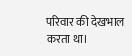परिवार की देखभाल करता था।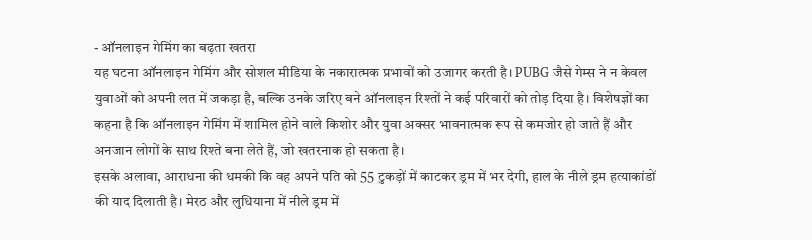- ऑनलाइन गेमिंग का बढ़ता खतरा
यह घटना ऑनलाइन गेमिंग और सोशल मीडिया के नकारात्मक प्रभावों को उजागर करती है। PUBG जैसे गेम्स ने न केवल युवाओं को अपनी लत में जकड़ा है, बल्कि उनके जरिए बने ऑनलाइन रिश्तों ने कई परिवारों को तोड़ दिया है। विशेषज्ञों का कहना है कि ऑनलाइन गेमिंग में शामिल होने वाले किशोर और युवा अक्सर भावनात्मक रूप से कमजोर हो जाते हैं और अनजान लोगों के साथ रिश्ते बना लेते हैं, जो खतरनाक हो सकता है।
इसके अलावा, आराधना की धमकी कि वह अपने पति को 55 टुकड़ों में काटकर ड्रम में भर देगी, हाल के नीले ड्रम हत्याकांडों की याद दिलाती है। मेरठ और लुधियाना में नीले ड्रम में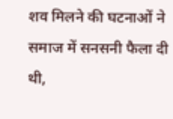शव मिलने की घटनाओं ने समाज में सनसनी फैला दी थी,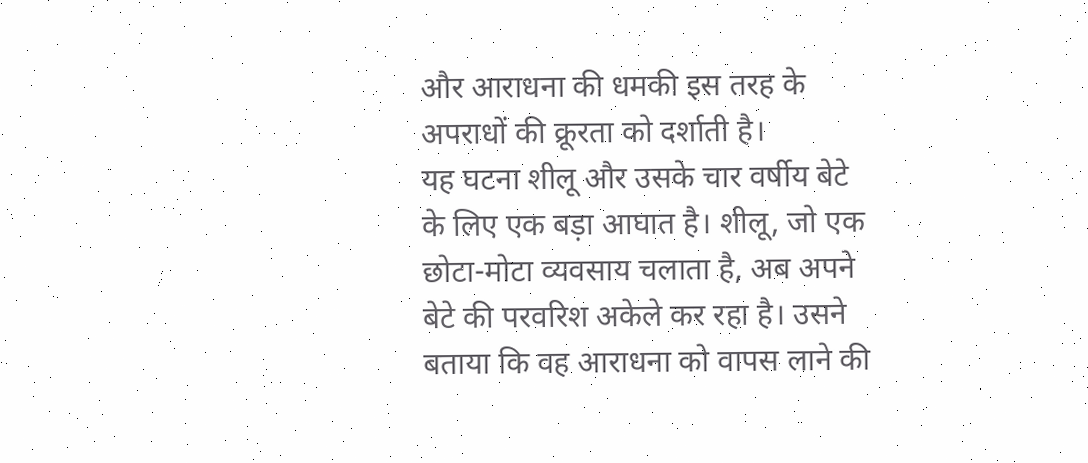और आराधना की धमकी इस तरह के अपराधों की क्रूरता को दर्शाती है।
यह घटना शीलू और उसके चार वर्षीय बेटे के लिए एक बड़ा आघात है। शीलू, जो एक छोटा-मोटा व्यवसाय चलाता है, अब अपने बेटे की परवरिश अकेले कर रहा है। उसने बताया कि वह आराधना को वापस लाने की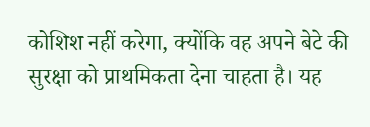कोशिश नहीं करेगा, क्योंकि वह अपने बेटे की सुरक्षा को प्राथमिकता देना चाहता है। यह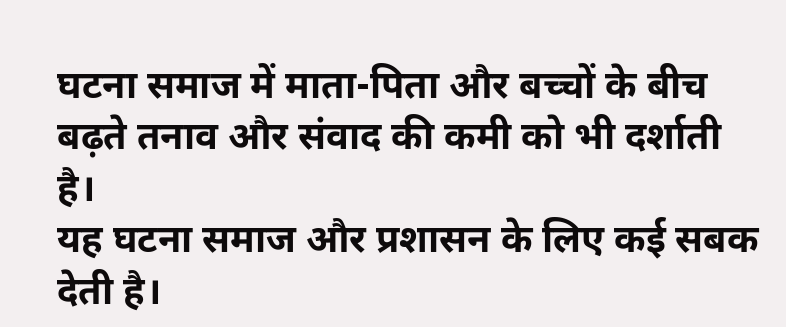घटना समाज में माता-पिता और बच्चों के बीच बढ़ते तनाव और संवाद की कमी को भी दर्शाती है।
यह घटना समाज और प्रशासन के लिए कई सबक देती है।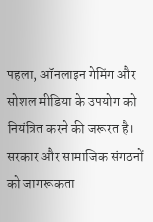पहला, ऑनलाइन गेमिंग और सोशल मीडिया के उपयोग को नियंत्रित करने की जरूरत है। सरकार और सामाजिक संगठनों को जागरूकता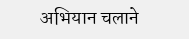अभियान चलाने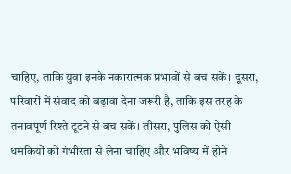चाहिए, ताकि युवा इनके नकारात्मक प्रभावों से बच सकें। दूसरा, परिवारों में संवाद को बढ़ावा देना जरूरी है, ताकि इस तरह के तनावपूर्ण रिश्ते टूटने से बच सकें। तीसरा, पुलिस को ऐसी धमकियों को गंभीरता से लेना चाहिए और भविष्य में होने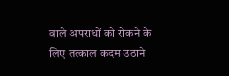वाले अपराधों को रोकने के लिए तत्काल कदम उठाने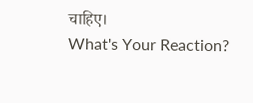चाहिए।
What's Your Reaction?